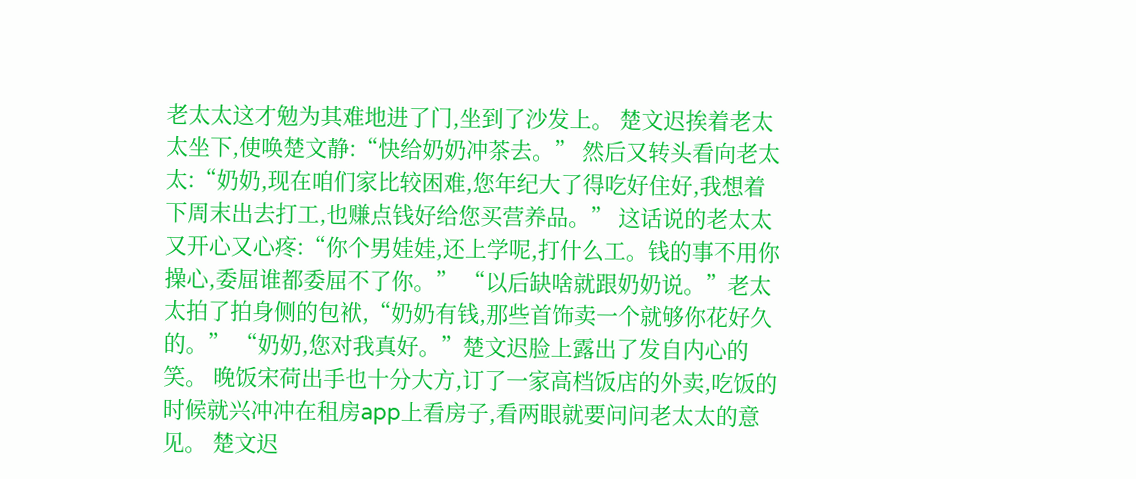老太太这才勉为其难地进了门,坐到了沙发上。 楚文迟挨着老太太坐下,使唤楚文静:“快给奶奶冲茶去。” 然后又转头看向老太太:“奶奶,现在咱们家比较困难,您年纪大了得吃好住好,我想着下周末出去打工,也赚点钱好给您买营养品。” 这话说的老太太又开心又心疼:“你个男娃娃,还上学呢,打什么工。钱的事不用你操心,委屈谁都委屈不了你。” “以后缺啥就跟奶奶说。”老太太拍了拍身侧的包袱,“奶奶有钱,那些首饰卖一个就够你花好久的。” “奶奶,您对我真好。”楚文迟脸上露出了发自内心的笑。 晚饭宋荷出手也十分大方,订了一家高档饭店的外卖,吃饭的时候就兴冲冲在租房app上看房子,看两眼就要问问老太太的意见。 楚文迟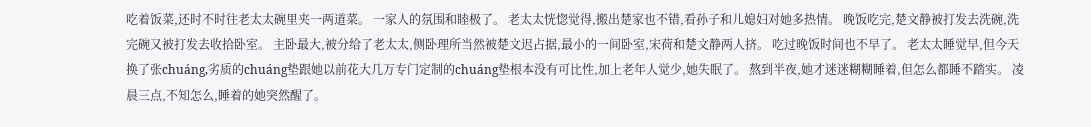吃着饭菜,还时不时往老太太碗里夹一两道菜。 一家人的氛围和睦极了。 老太太恍惚觉得,搬出楚家也不错,看孙子和儿媳妇对她多热情。 晚饭吃完,楚文静被打发去洗碗,洗完碗又被打发去收拾卧室。 主卧最大,被分给了老太太,侧卧理所当然被楚文迟占据,最小的一间卧室,宋荷和楚文静两人挤。 吃过晚饭时间也不早了。 老太太睡觉早,但今天换了张chuáng,劣质的chuáng垫跟她以前花大几万专门定制的chuáng垫根本没有可比性,加上老年人觉少,她失眠了。 熬到半夜,她才迷迷糊糊睡着,但怎么都睡不踏实。 凌晨三点,不知怎么,睡着的她突然醒了。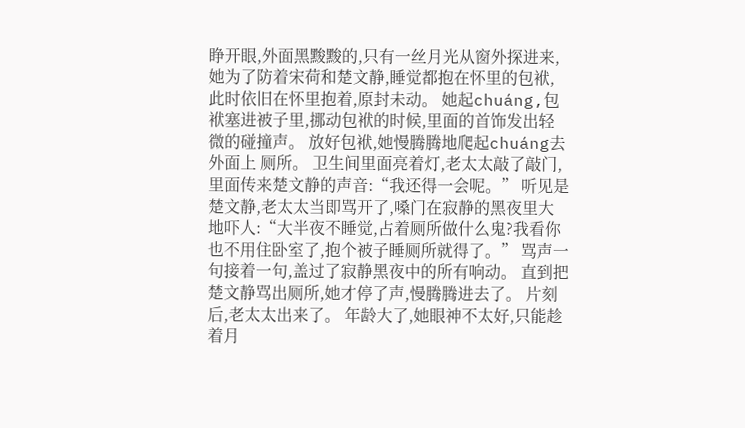睁开眼,外面黑黢黢的,只有一丝月光从窗外探进来,她为了防着宋荷和楚文静,睡觉都抱在怀里的包袱,此时依旧在怀里抱着,原封未动。 她起chuáng,包袱塞进被子里,挪动包袱的时候,里面的首饰发出轻微的碰撞声。 放好包袱,她慢腾腾地爬起chuáng去外面上 厕所。 卫生间里面亮着灯,老太太敲了敲门,里面传来楚文静的声音:“我还得一会呢。” 听见是楚文静,老太太当即骂开了,嗓门在寂静的黑夜里大地吓人:“大半夜不睡觉,占着厕所做什么鬼?我看你也不用住卧室了,抱个被子睡厕所就得了。” 骂声一句接着一句,盖过了寂静黑夜中的所有响动。 直到把楚文静骂出厕所,她才停了声,慢腾腾进去了。 片刻后,老太太出来了。 年龄大了,她眼神不太好,只能趁着月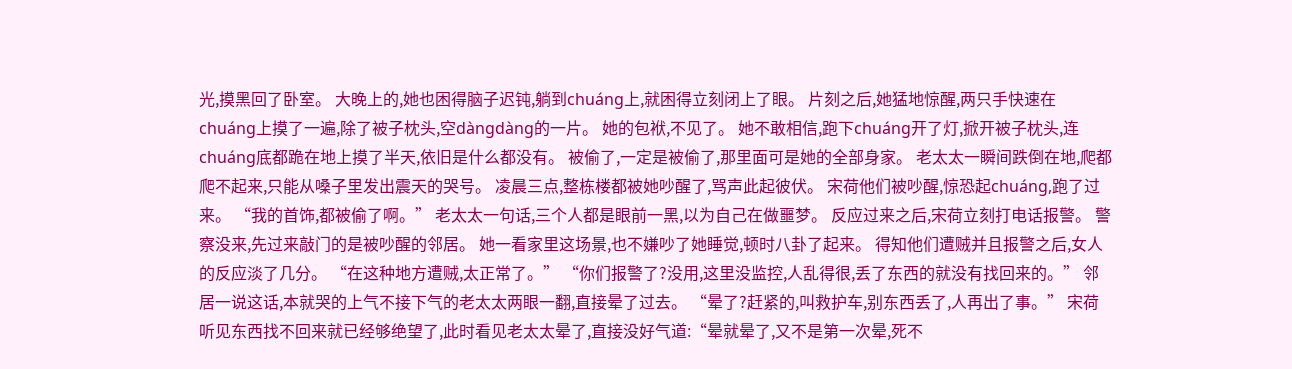光,摸黑回了卧室。 大晚上的,她也困得脑子迟钝,躺到chuáng上,就困得立刻闭上了眼。 片刻之后,她猛地惊醒,两只手快速在chuáng上摸了一遍,除了被子枕头,空dàngdàng的一片。 她的包袱,不见了。 她不敢相信,跑下chuáng开了灯,掀开被子枕头,连chuáng底都跪在地上摸了半天,依旧是什么都没有。 被偷了,一定是被偷了,那里面可是她的全部身家。 老太太一瞬间跌倒在地,爬都爬不起来,只能从嗓子里发出震天的哭号。 凌晨三点,整栋楼都被她吵醒了,骂声此起彼伏。 宋荷他们被吵醒,惊恐起chuáng,跑了过来。 “我的首饰,都被偷了啊。” 老太太一句话,三个人都是眼前一黑,以为自己在做噩梦。 反应过来之后,宋荷立刻打电话报警。 警察没来,先过来敲门的是被吵醒的邻居。 她一看家里这场景,也不嫌吵了她睡觉,顿时八卦了起来。 得知他们遭贼并且报警之后,女人的反应淡了几分。 “在这种地方遭贼,太正常了。” “你们报警了?没用,这里没监控,人乱得很,丢了东西的就没有找回来的。” 邻居一说这话,本就哭的上气不接下气的老太太两眼一翻,直接晕了过去。 “晕了?赶紧的,叫救护车,别东西丢了,人再出了事。” 宋荷听见东西找不回来就已经够绝望了,此时看见老太太晕了,直接没好气道:“晕就晕了,又不是第一次晕,死不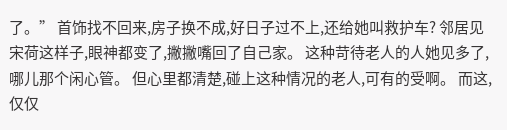了。” 首饰找不回来,房子换不成,好日子过不上,还给她叫救护车? 邻居见宋荷这样子,眼神都变了,撇撇嘴回了自己家。 这种苛待老人的人她见多了,哪儿那个闲心管。 但心里都清楚,碰上这种情况的老人,可有的受啊。 而这,仅仅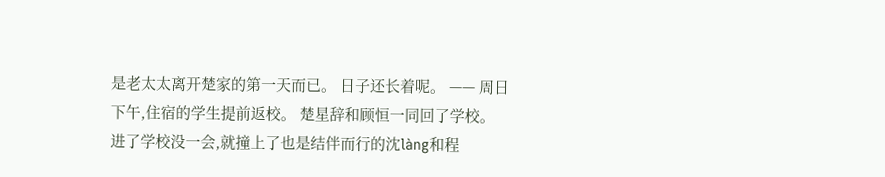是老太太离开楚家的第一天而已。 日子还长着呢。 —— 周日下午,住宿的学生提前返校。 楚星辞和顾恒一同回了学校。 进了学校没一会,就撞上了也是结伴而行的沈làng和程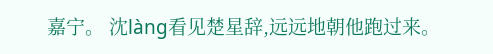嘉宁。 沈làng看见楚星辞,远远地朝他跑过来。